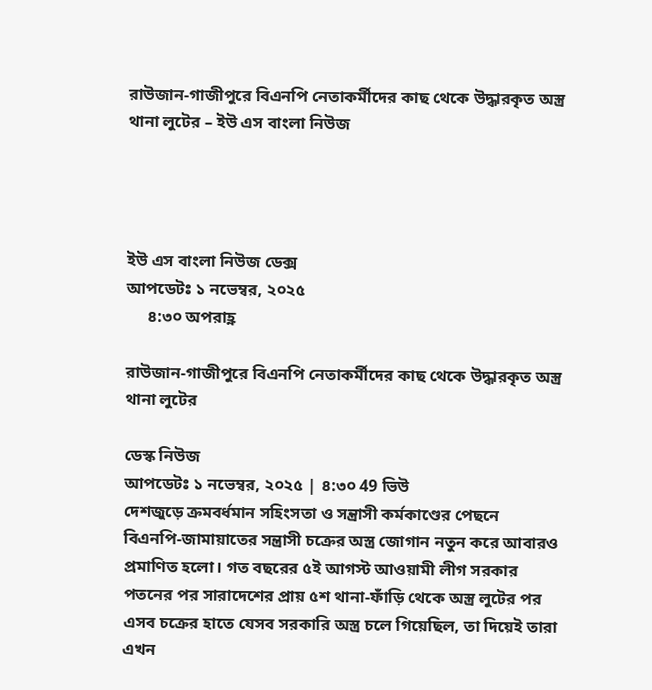রাউজান-গাজীপুরে বিএনপি নেতাকর্মীদের কাছ থেকে উদ্ধারকৃত অস্ত্র থানা লুটের – ইউ এস বাংলা নিউজ




ইউ এস বাংলা নিউজ ডেক্স
আপডেটঃ ১ নভেম্বর, ২০২৫
     ৪:৩০ অপরাহ্ণ

রাউজান-গাজীপুরে বিএনপি নেতাকর্মীদের কাছ থেকে উদ্ধারকৃত অস্ত্র থানা লুটের

ডেস্ক নিউজ
আপডেটঃ ১ নভেম্বর, ২০২৫ | ৪:৩০ 49 ভিউ
দেশজুড়ে ক্রমবর্ধমান সহিংসতা ও সন্ত্রাসী কর্মকাণ্ডের পেছনে বিএনপি-জামায়াতের সন্ত্রাসী চক্রের অস্ত্র জোগান নতুন করে আবারও প্রমাণিত হলো। গত বছরের ৫ই আগস্ট আওয়ামী লীগ সরকার পতনের পর সারাদেশের প্রায় ৫শ থানা-ফাঁড়ি থেকে অস্ত্র লুটের পর এসব চক্রের হাতে যেসব সরকারি অস্ত্র চলে গিয়েছিল, তা দিয়েই তারা এখন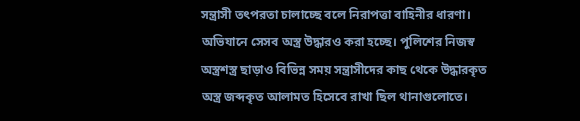সন্ত্রাসী তৎপরতা চালাচ্ছে বলে নিরাপত্তা বাহিনীর ধারণা। অভিযানে সেসব অস্ত্র উদ্ধারও করা হচ্ছে। পুলিশের নিজস্ব অস্ত্রশস্ত্র ছাড়াও বিভিন্ন সময় সন্ত্রাসীদের কাছ থেকে উদ্ধারকৃত অস্ত্র জব্দকৃত আলামত হিসেবে রাখা ছিল থানাগুলোতে।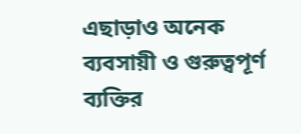এছাড়াও অনেক ব্যবসায়ী ও গুরুত্বপূর্ণ ব্যক্তির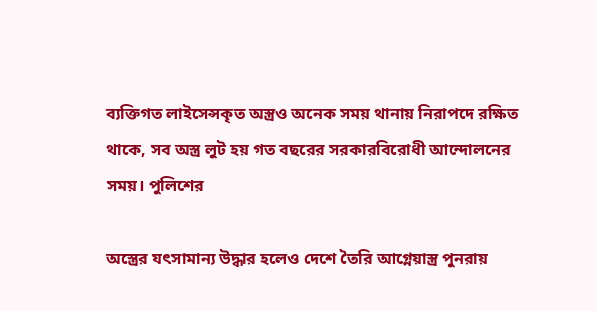ব্যক্তিগত লাইসেন্সকৃত অস্ত্রও অনেক সময় থানায় নিরাপদে রক্ষিত থাকে, সব অস্ত্র লুট হয় গত বছরের সরকারবিরোধী আন্দোলনের সময়। পুলিশের

অস্ত্রের যৎসামান্য উদ্ধার হলেও দেশে তৈরি আগ্নেয়াস্ত্র পুনরায়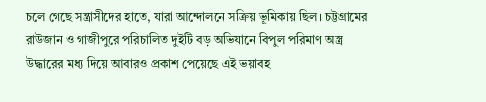চলে গেছে সন্ত্রাসীদের হাতে, যারা আন্দোলনে সক্রিয় ভূমিকায় ছিল। চট্টগ্রামের রাউজান ও গাজীপুরে পরিচালিত দুইটি বড় অভিযানে বিপুল পরিমাণ অস্ত্র উদ্ধারের মধ্য দিয়ে আবারও প্রকাশ পেয়েছে এই ভয়াবহ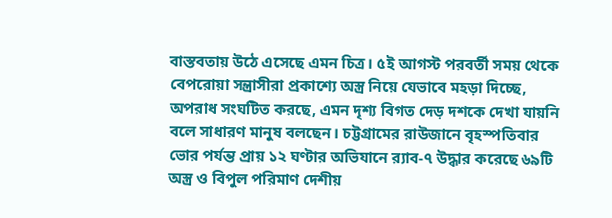বাস্তবতায় উঠে এসেছে এমন চিত্র। ৫ই আগস্ট পরবর্তী সময় থেকে বেপরোয়া সন্ত্রাসীরা প্রকাশ্যে অস্ত্র নিয়ে যেভাবে মহড়া দিচ্ছে, অপরাধ সংঘটিত করছে, এমন দৃশ্য বিগত দেড় দশকে দেখা যায়নি বলে সাধারণ মানুষ বলছেন। চট্টগ্রামের রাউজানে বৃহস্পতিবার ভোর পর্যন্ত প্রায় ১২ ঘণ্টার অভিযানে র‌্যাব-৭ উদ্ধার করেছে ৬৯টি অস্ত্র ও বিপুল পরিমাণ দেশীয়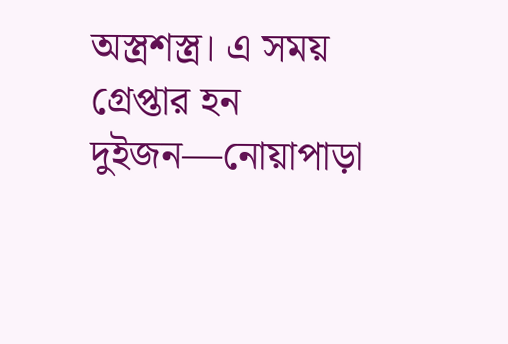অস্ত্রশস্ত্র। এ সময় গ্রেপ্তার হন দুইজন—নোয়াপাড়া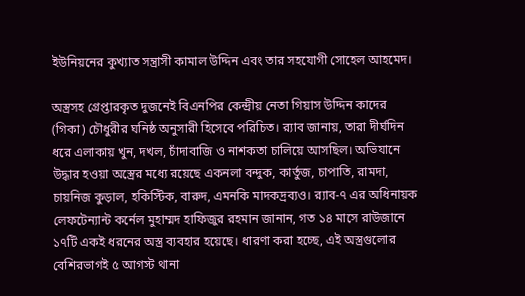ইউনিয়নের কুখ্যাত সন্ত্রাসী কামাল উদ্দিন এবং তার সহযোগী সোহেল আহমেদ।

অস্ত্রসহ গ্রেপ্তারকৃত দুজনেই বিএনপির কেন্দ্রীয় নেতা গিয়াস উদ্দিন কাদের (গিকা) চৌধুরীর ঘনিষ্ঠ অনুসারী হিসেবে পরিচিত। র‌্যাব জানায়, তারা দীর্ঘদিন ধরে এলাকায় খুন, দখল, চাঁদাবাজি ও নাশকতা চালিয়ে আসছিল। অভিযানে উদ্ধার হওয়া অস্ত্রের মধ্যে রয়েছে একনলা বন্দুক, কার্তুজ, চাপাতি, রামদা, চায়নিজ কুড়াল, হকিস্টিক, বারুদ, এমনকি মাদকদ্রব্যও। র‌্যাব-৭ এর অধিনায়ক লেফটেন্যান্ট কর্নেল মুহাম্মদ হাফিজুর রহমান জানান, গত ১৪ মাসে রাউজানে ১৭টি একই ধরনের অস্ত্র ব্যবহার হয়েছে। ধারণা করা হচ্ছে, এই অস্ত্রগুলোর বেশিরভাগই ৫ আগস্ট থানা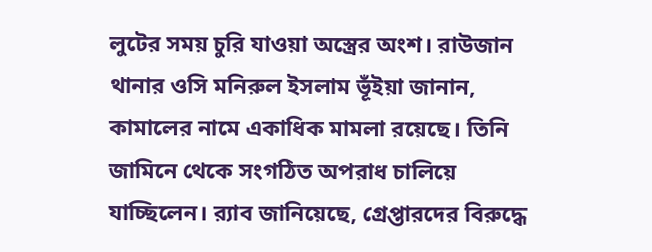লুটের সময় চুরি যাওয়া অস্ত্রের অংশ। রাউজান থানার ওসি মনিরুল ইসলাম ভূঁইয়া জানান, কামালের নামে একাধিক মামলা রয়েছে। তিনি জামিনে থেকে সংগঠিত অপরাধ চালিয়ে যাচ্ছিলেন। র‌্যাব জানিয়েছে, গ্রেপ্তারদের বিরুদ্ধে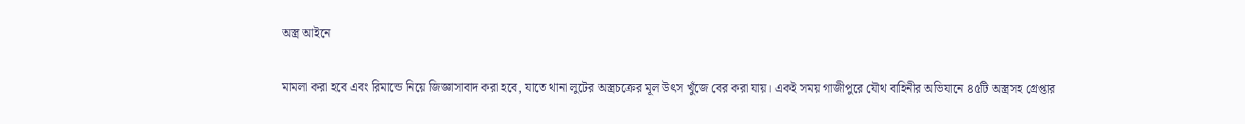অস্ত্র আইনে

মামলা করা হবে এবং রিমান্ডে নিয়ে জিজ্ঞাসাবাদ করা হবে, যাতে থানা লুটের অস্ত্রচক্রের মূল উৎস খুঁজে বের করা যায়। একই সময় গাজীপুরে যৌথ বাহিনীর অভিযানে ৪৫টি অস্ত্রসহ গ্রেপ্তার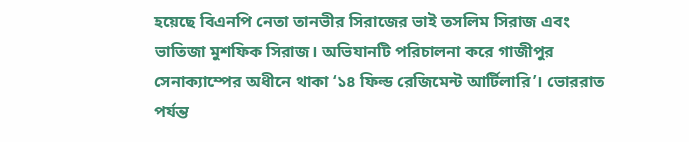হয়েছে বিএনপি নেতা তানভীর সিরাজের ভাই তসলিম সিরাজ এবং ভাতিজা মুশফিক সিরাজ। অভিযানটি পরিচালনা করে গাজীপুর সেনাক্যাম্পের অধীনে থাকা ‘১৪ ফিল্ড রেজিমেন্ট আর্টিলারি’। ভোররাত পর্যন্ত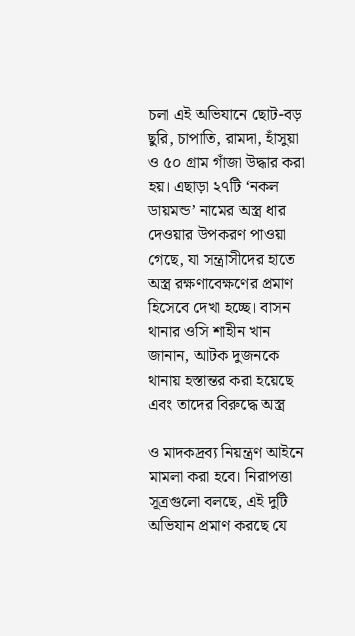চলা এই অভিযানে ছোট-বড় ছুরি, চাপাতি, রামদা, হাঁসুয়া ও ৫০ গ্রাম গাঁজা উদ্ধার করা হয়। এছাড়া ২৭টি ‘নকল ডায়মন্ড’ নামের অস্ত্র ধার দেওয়ার উপকরণ পাওয়া গেছে, যা সন্ত্রাসীদের হাতে অস্ত্র রক্ষণাবেক্ষণের প্রমাণ হিসেবে দেখা হচ্ছে। বাসন থানার ওসি শাহীন খান জানান, আটক দুজনকে থানায় হস্তান্তর করা হয়েছে এবং তাদের বিরুদ্ধে অস্ত্র

ও মাদকদ্রব্য নিয়ন্ত্রণ আইনে মামলা করা হবে। নিরাপত্তা সূত্রগুলো বলছে, এই দুটি অভিযান প্রমাণ করছে যে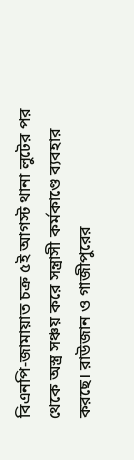বিএনপি-জামায়াত চক্র ৫ই আগস্ট থানা লুটের পর থেকে অস্ত্র সঞ্চয় করে সন্ত্রাসী কর্মকাণ্ডে ব্যবহার করছে। রাউজান ও গাজীপুরের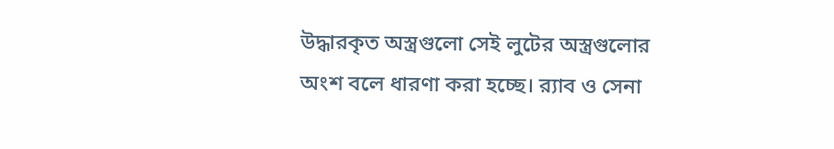উদ্ধারকৃত অস্ত্রগুলো সেই লুটের অস্ত্রগুলোর অংশ বলে ধারণা করা হচ্ছে। র‌্যাব ও সেনা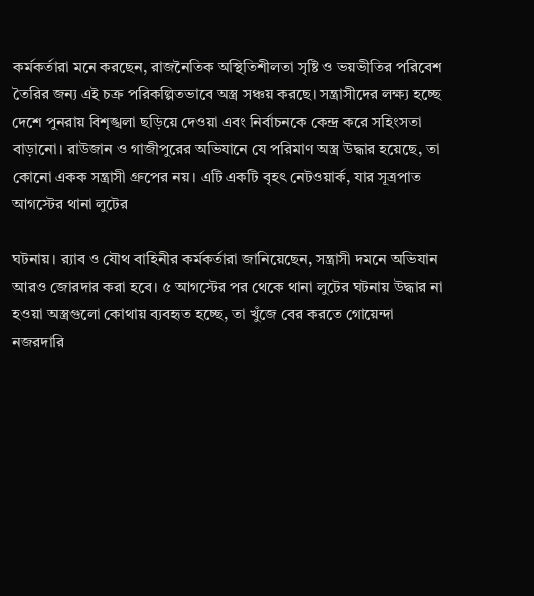কর্মকর্তারা মনে করছেন, রাজনৈতিক অস্থিতিশীলতা সৃষ্টি ও ভয়ভীতির পরিবেশ তৈরির জন্য এই চক্র পরিকল্পিতভাবে অস্ত্র সঞ্চয় করছে। সন্ত্রাসীদের লক্ষ্য হচ্ছে দেশে পুনরায় বিশৃঙ্খলা ছড়িয়ে দেওয়া এবং নির্বাচনকে কেন্দ্র করে সহিংসতা বাড়ানো। রাউজান ও গাজীপুরের অভিযানে যে পরিমাণ অস্ত্র উদ্ধার হয়েছে, তা কোনো একক সন্ত্রাসী গ্রুপের নয়। এটি একটি বৃহৎ নেটওয়ার্ক, যার সূত্রপাত আগস্টের থানা লুটের

ঘটনায়। র‌্যাব ও যৌথ বাহিনীর কর্মকর্তারা জানিয়েছেন, সন্ত্রাসী দমনে অভিযান আরও জোরদার করা হবে। ৫ আগস্টের পর থেকে থানা লুটের ঘটনায় উদ্ধার না হওয়া অস্ত্রগুলো কোথায় ব্যবহৃত হচ্ছে, তা খুঁজে বের করতে গোয়েন্দা নজরদারি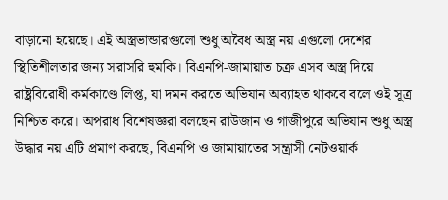বাড়ানো হয়েছে। এই অস্ত্রভান্ডারগুলো শুধু অবৈধ অস্ত্র নয় এগুলো দেশের স্থিতিশীলতার জন্য সরাসরি হুমকি। বিএনপি-জামায়াত চক্র এসব অস্ত্র দিয়ে রাষ্ট্রবিরোধী কর্মকাণ্ডে লিপ্ত, যা দমন করতে অভিযান অব্যাহত থাকবে বলে ওই সূত্র নিশ্চিত করে। অপরাধ বিশেষজ্ঞরা বলছেন রাউজান ও গাজীপুরে অভিযান শুধু অস্ত্র উদ্ধার নয় এটি প্রমাণ করছে, বিএনপি ও জামায়াতের সন্ত্রাসী নেটওয়ার্ক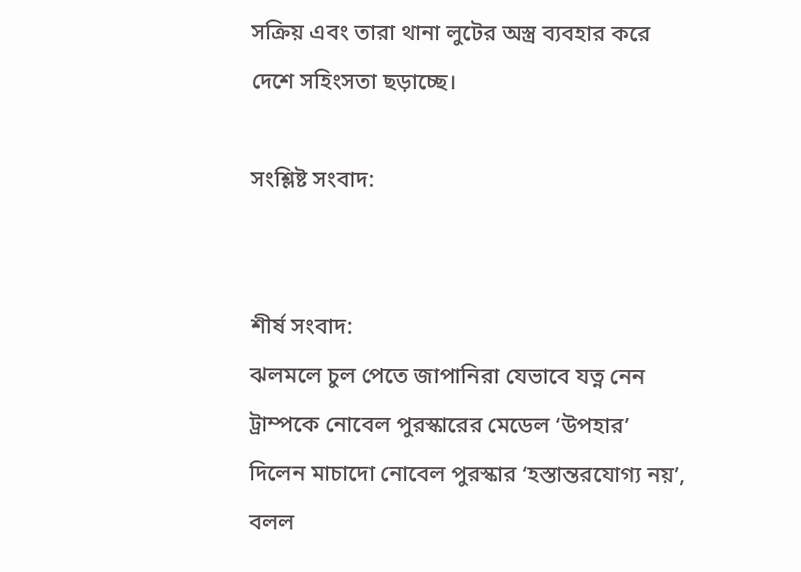সক্রিয় এবং তারা থানা লুটের অস্ত্র ব্যবহার করে দেশে সহিংসতা ছড়াচ্ছে।

সংশ্লিষ্ট সংবাদ:


শীর্ষ সংবাদ:
ঝলমলে চুল পেতে জাপানিরা যেভাবে যত্ন নেন ট্রাম্পকে নোবেল পুরস্কারের মেডেল ‘উপহার’ দিলেন মাচাদো নোবেল পুরস্কার ‘হস্তান্তরযোগ্য নয়’, বলল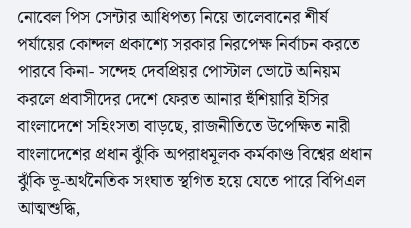নোবেল পিস সেন্টার আধিপত্য নিয়ে তালেবানের শীর্ষ পর্যায়ের কোন্দল প্রকাশ্যে সরকার নিরপেক্ষ নির্বাচন করতে পারবে কিনা- সন্দেহ দেবপ্রিয়র পোস্টাল ভোটে অনিয়ম করলে প্রবাসীদের দেশে ফেরত আনার হুঁশিয়ারি ইসির বাংলাদেশে সহিংসতা বাড়ছে, রাজনীতিতে উপেক্ষিত নারী বাংলাদেশের প্রধান ঝুঁকি অপরাধমূলক কর্মকাণ্ড বিশ্বের প্রধান ঝুঁকি ভূ-অর্থনৈতিক সংঘাত স্থগিত হয়ে যেতে পারে বিপিএল আত্মশুদ্ধি,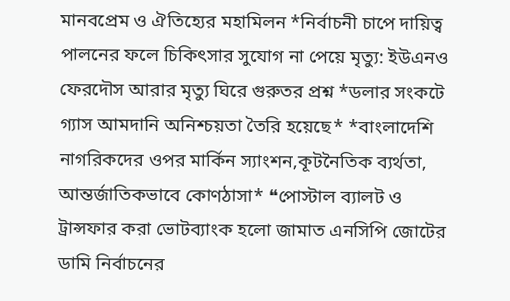মানবপ্রেম ও ঐতিহ্যের মহামিলন *নির্বাচনী চাপে দায়িত্ব পালনের ফলে চিকিৎসার সুযোগ না পেয়ে মৃত্যু: ইউএনও ফেরদৌস আরার মৃত্যু ঘিরে গুরুতর প্রশ্ন *ডলার সংকটে গ্যাস আমদানি অনিশ্চয়তা তৈরি হয়েছে* *বাংলাদেশি নাগরিকদের ওপর মার্কিন স্যাংশন,কূটনৈতিক ব্যর্থতা, আন্তর্জাতিকভাবে কোণঠাসা* ❝পোস্টাল ব্যালট ও ট্রান্সফার করা ভোটব্যাংক হলো জামাত এনসিপি জোটের ডামি নির্বাচনের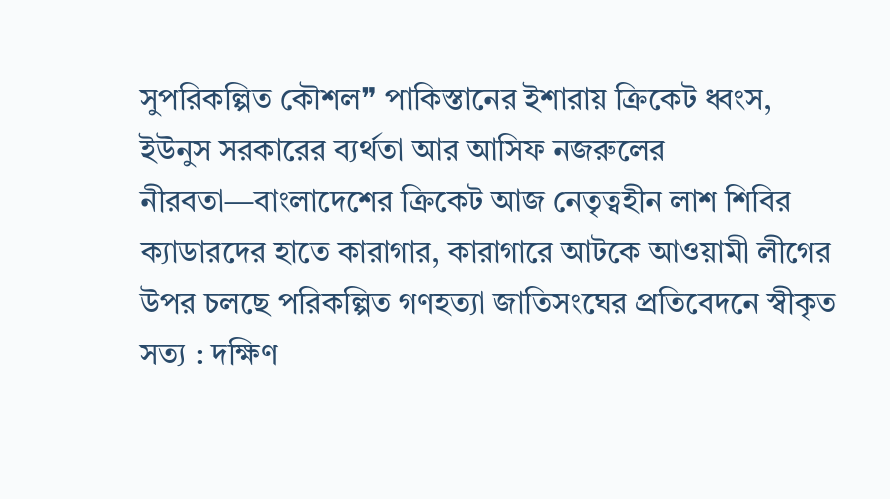সুপরিকল্পিত কৌশল❞ পাকিস্তানের ইশারায় ক্রিকেট ধ্বংস, ইউনুস সরকারের ব্যর্থতা আর আসিফ নজরুলের নীরবতা—বাংলাদেশের ক্রিকেট আজ নেতৃত্বহীন লাশ শিবির ক্যাডারদের হাতে কারাগার, কারাগারে আটকে আওয়ামী লীগের উপর চলছে পরিকল্পিত গণহত্যা জাতিসংঘের প্রতিবেদনে স্বীকৃত সত্য : দক্ষিণ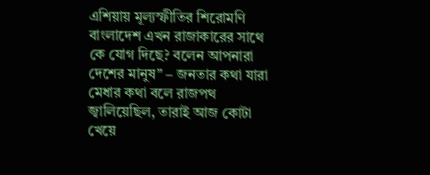এশিয়ায় মূল্যস্ফীতির শিরোমণি বাংলাদেশ এখন রাজাকারের সাথে কে যোগ দিছে? বলেন আপনারা দেশের মানুষ” – জনতার কথা যারা মেধার কথা বলে রাজপথ জ্বালিয়েছিল, তারাই আজ কোটা খেয়ে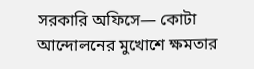সরকারি অফিসে— কোটা আন্দোলনের মুখোশে ক্ষমতার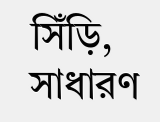সিঁড়ি, সাধারণ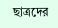ছাত্রদের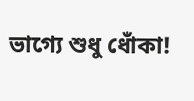ভাগ্যে শুধু ধোঁকা!